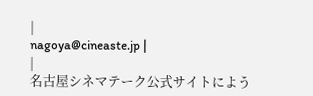|
nagoya@cineaste.jp |
|
名古屋シネマテーク公式サイトによう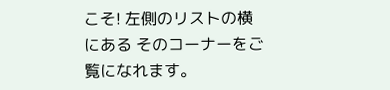こそ! 左側のリストの横にある そのコーナーをご覧になれます。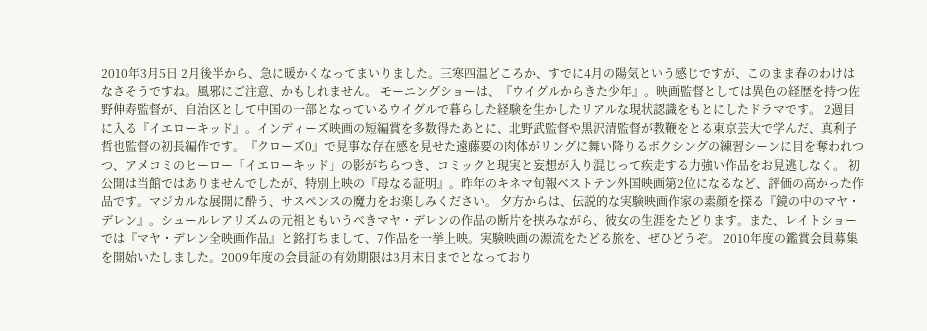2010年3月5日 2月後半から、急に暖かくなってまいりました。三寒四温どころか、すでに4月の陽気という感じですが、このまま春のわけはなさそうですね。風邪にご注意、かもしれません。 モーニングショーは、『ウイグルからきた少年』。映画監督としては異色の経歴を持つ佐野伸寿監督が、自治区として中国の一部となっているウイグルで暮らした経験を生かしたリアルな現状認識をもとにしたドラマです。 2週目に入る『イエローキッド』。インディーズ映画の短編賞を多数得たあとに、北野武監督や黒沢清監督が教鞭をとる東京芸大で学んだ、真利子哲也監督の初長編作です。『クローズ0』で見事な存在感を見せた遠藤要の肉体がリングに舞い降りるボクシングの練習シーンに目を奪われつつ、アメコミのヒーロー「イエローキッド」の影がちらつき、コミックと現実と妄想が入り混じって疾走する力強い作品をお見逃しなく。 初公開は当館ではありませんでしたが、特別上映の『母なる証明』。昨年のキネマ旬報ベストテン外国映画第2位になるなど、評価の高かった作品です。マジカルな展開に酔う、サスペンスの魔力をお楽しみください。 夕方からは、伝説的な実験映画作家の素顔を探る『鏡の中のマヤ・デレン』。シュールレアリズムの元祖ともいうべきマヤ・デレンの作品の断片を挟みながら、彼女の生涯をたどります。また、レイトショーでは『マヤ・デレン全映画作品』と銘打ちまして、7作品を一挙上映。実験映画の源流をたどる旅を、ぜひどうぞ。 2010年度の鑑賞会員募集を開始いたしました。2009年度の会員証の有効期限は3月末日までとなっており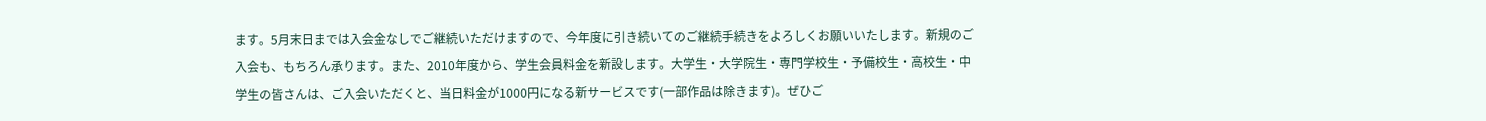ます。5月末日までは入会金なしでご継続いただけますので、今年度に引き続いてのご継続手続きをよろしくお願いいたします。新規のご入会も、もちろん承ります。また、2010年度から、学生会員料金を新設します。大学生・大学院生・専門学校生・予備校生・高校生・中学生の皆さんは、ご入会いただくと、当日料金が1000円になる新サービスです(一部作品は除きます)。ぜひご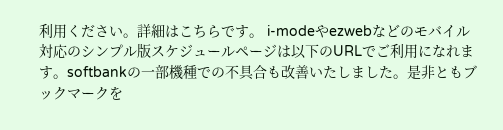利用ください。詳細はこちらです。 i-modeやezwebなどのモバイル対応のシンプル版スケジュールページは以下のURLでご利用になれます。softbankの一部機種での不具合も改善いたしました。是非ともブックマークを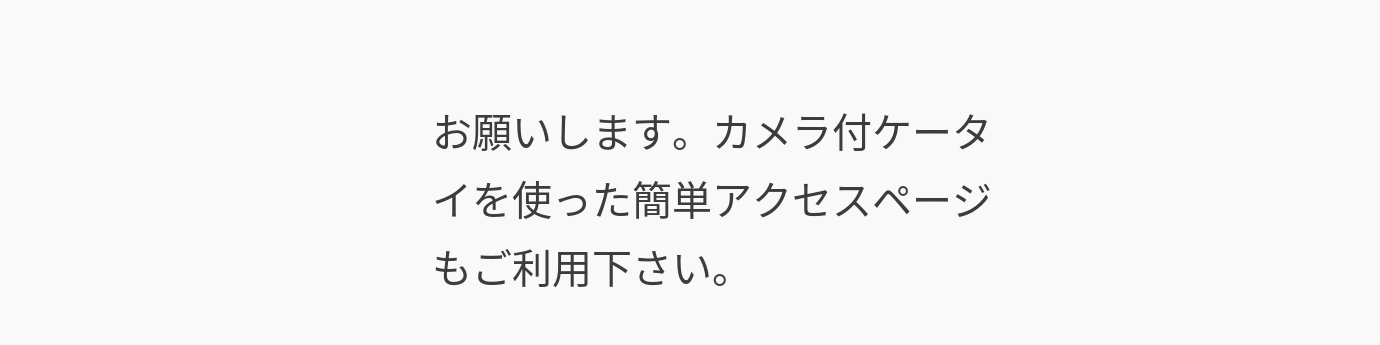お願いします。カメラ付ケータイを使った簡単アクセスページもご利用下さい。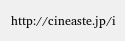http://cineaste.jp/i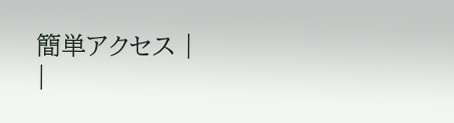簡単アクセス |
|